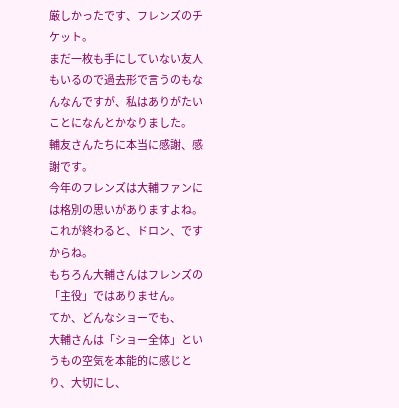厳しかったです、フレンズのチケット。
まだ一枚も手にしていない友人もいるので過去形で言うのもなんなんですが、私はありがたいことになんとかなりました。
輔友さんたちに本当に感謝、感謝です。
今年のフレンズは大輔ファンには格別の思いがありますよね。
これが終わると、ドロン、ですからね。
もちろん大輔さんはフレンズの「主役」ではありません。
てか、どんなショーでも、
大輔さんは「ショー全体」というもの空気を本能的に感じとり、大切にし、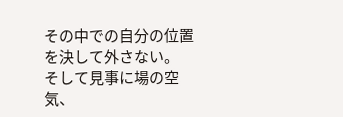その中での自分の位置を決して外さない。
そして見事に場の空気、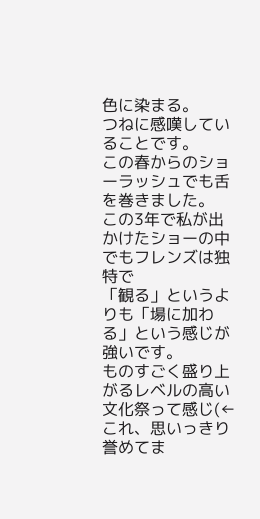色に染まる。
つねに感嘆していることです。
この春からのショーラッシュでも舌を巻きました。
この3年で私が出かけたショーの中でもフレンズは独特で
「観る」というよりも「場に加わる」という感じが強いです。
ものすごく盛り上がるレベルの高い文化祭って感じ(←これ、思いっきり誉めてま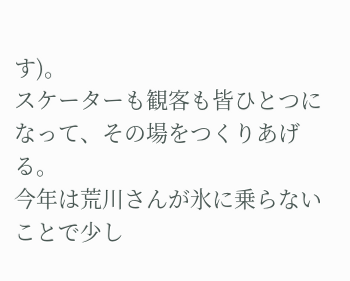す)。
スケーターも観客も皆ひとつになって、その場をつくりあげる。
今年は荒川さんが氷に乗らないことで少し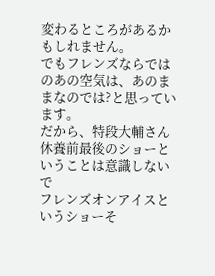変わるところがあるかもしれません。
でもフレンズならではのあの空気は、あのままなのでは?と思っています。
だから、特段大輔さん休養前最後のショーということは意識しないで
フレンズオンアイスというショーそ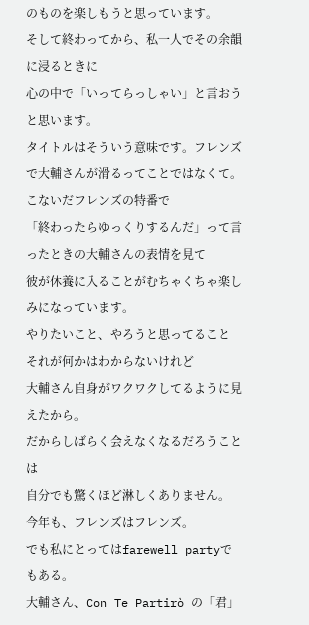のものを楽しもうと思っています。
そして終わってから、私一人でその余韻に浸るときに
心の中で「いってらっしゃい」と言おうと思います。
タイトルはそういう意味です。フレンズで大輔さんが滑るってことではなくて。
こないだフレンズの特番で
「終わったらゆっくりするんだ」って言ったときの大輔さんの表情を見て
彼が休養に入ることがむちゃくちゃ楽しみになっています。
やりたいこと、やろうと思ってること
それが何かはわからないけれど
大輔さん自身がワクワクしてるように見えたから。
だからしばらく会えなくなるだろうことは
自分でも驚くほど淋しくありません。
今年も、フレンズはフレンズ。
でも私にとってはfarewell partyでもある。
大輔さん、Con Te Partirò の「君」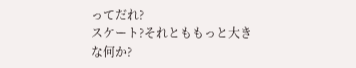ってだれ?
スケート?それとももっと大きな何か?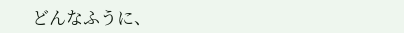どんなふうに、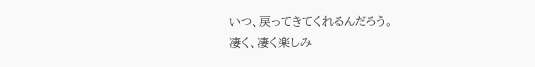いつ、戻ってきてくれるんだろう。
凄く、凄く楽しみ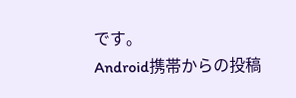です。
Android携帯からの投稿